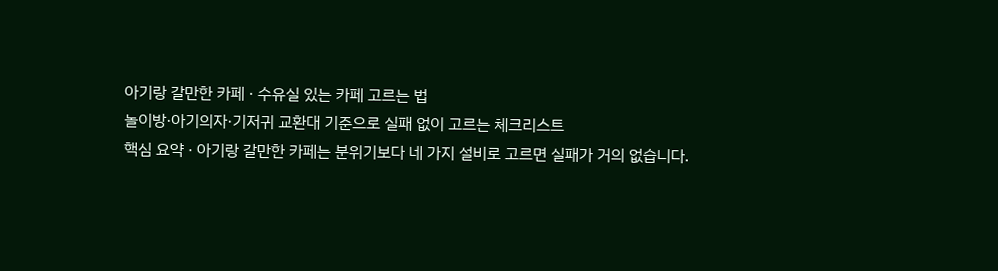아기랑 갈만한 카페 · 수유실 있는 카페 고르는 법
놀이방·아기의자·기저귀 교환대 기준으로 실패 없이 고르는 체크리스트
핵심 요약 · 아기랑 갈만한 카페는 분위기보다 네 가지 설비로 고르면 실패가 거의 없습니다.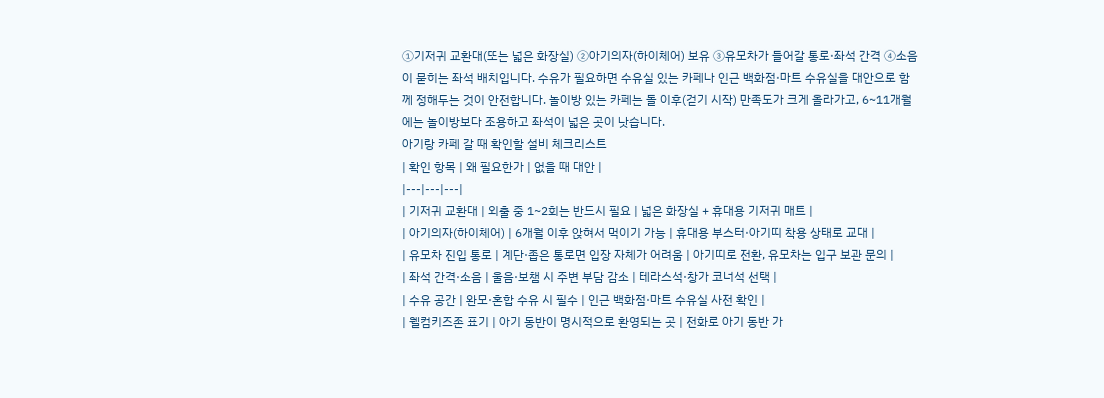①기저귀 교환대(또는 넓은 화장실) ②아기의자(하이체어) 보유 ③유모차가 들어갈 통로·좌석 간격 ④소음이 묻히는 좌석 배치입니다. 수유가 필요하면 수유실 있는 카페나 인근 백화점·마트 수유실을 대안으로 함께 정해두는 것이 안전합니다. 놀이방 있는 카페는 돌 이후(걷기 시작) 만족도가 크게 올라가고, 6~11개월에는 놀이방보다 조용하고 좌석이 넓은 곳이 낫습니다.
아기랑 카페 갈 때 확인할 설비 체크리스트
| 확인 항목 | 왜 필요한가 | 없을 때 대안 |
|---|---|---|
| 기저귀 교환대 | 외출 중 1~2회는 반드시 필요 | 넓은 화장실 + 휴대용 기저귀 매트 |
| 아기의자(하이체어) | 6개월 이후 앉혀서 먹이기 가능 | 휴대용 부스터·아기띠 착용 상태로 교대 |
| 유모차 진입 통로 | 계단·좁은 통로면 입장 자체가 어려움 | 아기띠로 전환, 유모차는 입구 보관 문의 |
| 좌석 간격·소음 | 울음·보챔 시 주변 부담 감소 | 테라스석·창가 코너석 선택 |
| 수유 공간 | 완모·혼합 수유 시 필수 | 인근 백화점·마트 수유실 사전 확인 |
| 웰컴키즈존 표기 | 아기 동반이 명시적으로 환영되는 곳 | 전화로 아기 동반 가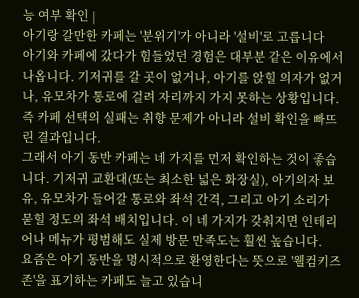능 여부 확인 |
아기랑 갈만한 카페는 '분위기'가 아니라 '설비'로 고릅니다
아기와 카페에 갔다가 힘들었던 경험은 대부분 같은 이유에서 나옵니다. 기저귀를 갈 곳이 없거나, 아기를 앉힐 의자가 없거나, 유모차가 통로에 걸려 자리까지 가지 못하는 상황입니다. 즉 카페 선택의 실패는 취향 문제가 아니라 설비 확인을 빠뜨린 결과입니다.
그래서 아기 동반 카페는 네 가지를 먼저 확인하는 것이 좋습니다. 기저귀 교환대(또는 최소한 넓은 화장실), 아기의자 보유, 유모차가 들어갈 통로와 좌석 간격, 그리고 아기 소리가 묻힐 정도의 좌석 배치입니다. 이 네 가지가 갖춰지면 인테리어나 메뉴가 평범해도 실제 방문 만족도는 훨씬 높습니다.
요즘은 아기 동반을 명시적으로 환영한다는 뜻으로 '웰컴키즈존'을 표기하는 카페도 늘고 있습니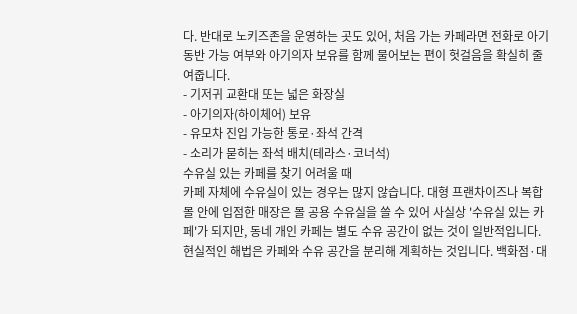다. 반대로 노키즈존을 운영하는 곳도 있어, 처음 가는 카페라면 전화로 아기 동반 가능 여부와 아기의자 보유를 함께 물어보는 편이 헛걸음을 확실히 줄여줍니다.
- 기저귀 교환대 또는 넓은 화장실
- 아기의자(하이체어) 보유
- 유모차 진입 가능한 통로·좌석 간격
- 소리가 묻히는 좌석 배치(테라스·코너석)
수유실 있는 카페를 찾기 어려울 때
카페 자체에 수유실이 있는 경우는 많지 않습니다. 대형 프랜차이즈나 복합몰 안에 입점한 매장은 몰 공용 수유실을 쓸 수 있어 사실상 '수유실 있는 카페'가 되지만, 동네 개인 카페는 별도 수유 공간이 없는 것이 일반적입니다.
현실적인 해법은 카페와 수유 공간을 분리해 계획하는 것입니다. 백화점·대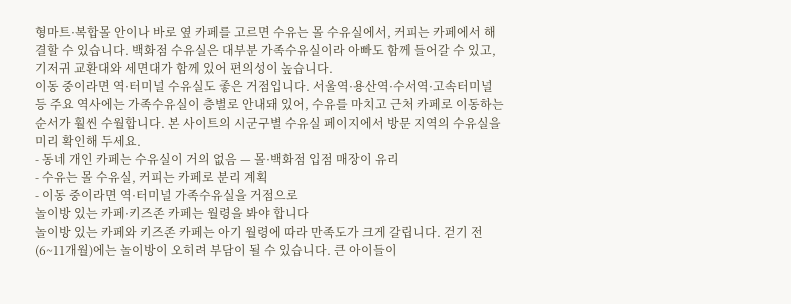형마트·복합몰 안이나 바로 옆 카페를 고르면 수유는 몰 수유실에서, 커피는 카페에서 해결할 수 있습니다. 백화점 수유실은 대부분 가족수유실이라 아빠도 함께 들어갈 수 있고, 기저귀 교환대와 세면대가 함께 있어 편의성이 높습니다.
이동 중이라면 역·터미널 수유실도 좋은 거점입니다. 서울역·용산역·수서역·고속터미널 등 주요 역사에는 가족수유실이 층별로 안내돼 있어, 수유를 마치고 근처 카페로 이동하는 순서가 훨씬 수월합니다. 본 사이트의 시군구별 수유실 페이지에서 방문 지역의 수유실을 미리 확인해 두세요.
- 동네 개인 카페는 수유실이 거의 없음 — 몰·백화점 입점 매장이 유리
- 수유는 몰 수유실, 커피는 카페로 분리 계획
- 이동 중이라면 역·터미널 가족수유실을 거점으로
놀이방 있는 카페·키즈존 카페는 월령을 봐야 합니다
놀이방 있는 카페와 키즈존 카페는 아기 월령에 따라 만족도가 크게 갈립니다. 걷기 전(6~11개월)에는 놀이방이 오히려 부담이 될 수 있습니다. 큰 아이들이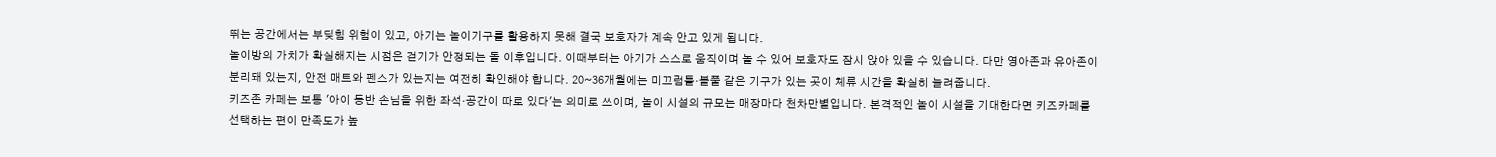뛰는 공간에서는 부딪힘 위험이 있고, 아기는 놀이기구를 활용하지 못해 결국 보호자가 계속 안고 있게 됩니다.
놀이방의 가치가 확실해지는 시점은 걷기가 안정되는 돌 이후입니다. 이때부터는 아기가 스스로 움직이며 놀 수 있어 보호자도 잠시 앉아 있을 수 있습니다. 다만 영아존과 유아존이 분리돼 있는지, 안전 매트와 펜스가 있는지는 여전히 확인해야 합니다. 20~36개월에는 미끄럼틀·볼풀 같은 기구가 있는 곳이 체류 시간을 확실히 늘려줍니다.
키즈존 카페는 보통 '아이 동반 손님을 위한 좌석·공간이 따로 있다'는 의미로 쓰이며, 놀이 시설의 규모는 매장마다 천차만별입니다. 본격적인 놀이 시설을 기대한다면 키즈카페를 선택하는 편이 만족도가 높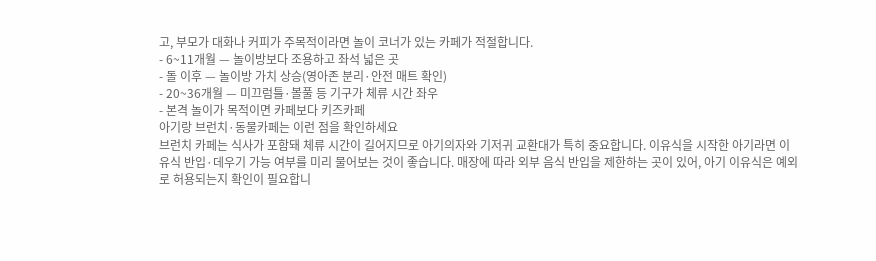고, 부모가 대화나 커피가 주목적이라면 놀이 코너가 있는 카페가 적절합니다.
- 6~11개월 — 놀이방보다 조용하고 좌석 넓은 곳
- 돌 이후 — 놀이방 가치 상승(영아존 분리·안전 매트 확인)
- 20~36개월 — 미끄럼틀·볼풀 등 기구가 체류 시간 좌우
- 본격 놀이가 목적이면 카페보다 키즈카페
아기랑 브런치·동물카페는 이런 점을 확인하세요
브런치 카페는 식사가 포함돼 체류 시간이 길어지므로 아기의자와 기저귀 교환대가 특히 중요합니다. 이유식을 시작한 아기라면 이유식 반입·데우기 가능 여부를 미리 물어보는 것이 좋습니다. 매장에 따라 외부 음식 반입을 제한하는 곳이 있어, 아기 이유식은 예외로 허용되는지 확인이 필요합니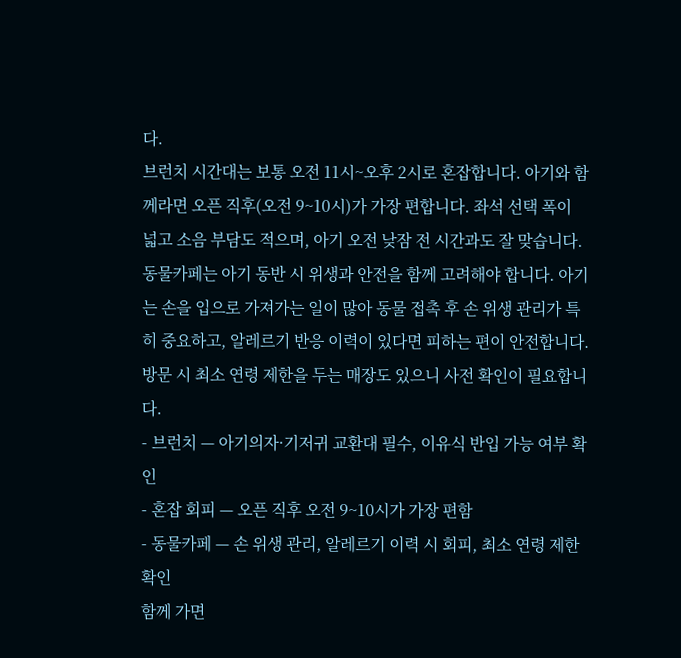다.
브런치 시간대는 보통 오전 11시~오후 2시로 혼잡합니다. 아기와 함께라면 오픈 직후(오전 9~10시)가 가장 편합니다. 좌석 선택 폭이 넓고 소음 부담도 적으며, 아기 오전 낮잠 전 시간과도 잘 맞습니다.
동물카페는 아기 동반 시 위생과 안전을 함께 고려해야 합니다. 아기는 손을 입으로 가져가는 일이 많아 동물 접촉 후 손 위생 관리가 특히 중요하고, 알레르기 반응 이력이 있다면 피하는 편이 안전합니다. 방문 시 최소 연령 제한을 두는 매장도 있으니 사전 확인이 필요합니다.
- 브런치 — 아기의자·기저귀 교환대 필수, 이유식 반입 가능 여부 확인
- 혼잡 회피 — 오픈 직후 오전 9~10시가 가장 편함
- 동물카페 — 손 위생 관리, 알레르기 이력 시 회피, 최소 연령 제한 확인
함께 가면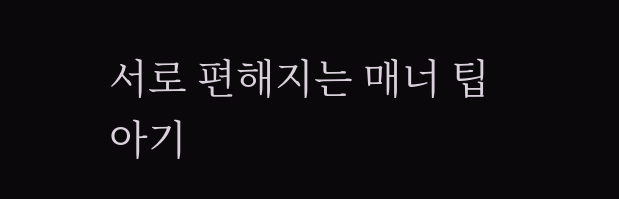서로 편해지는 매너 팁
아기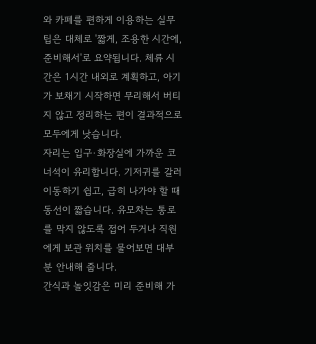와 카페를 편하게 이용하는 실무 팁은 대체로 '짧게, 조용한 시간에, 준비해서'로 요약됩니다. 체류 시간은 1시간 내외로 계획하고, 아기가 보채기 시작하면 무리해서 버티지 않고 정리하는 편이 결과적으로 모두에게 낫습니다.
자리는 입구·화장실에 가까운 코너석이 유리합니다. 기저귀를 갈러 이동하기 쉽고, 급히 나가야 할 때 동선이 짧습니다. 유모차는 통로를 막지 않도록 접어 두거나 직원에게 보관 위치를 물어보면 대부분 안내해 줍니다.
간식과 놀잇감은 미리 준비해 가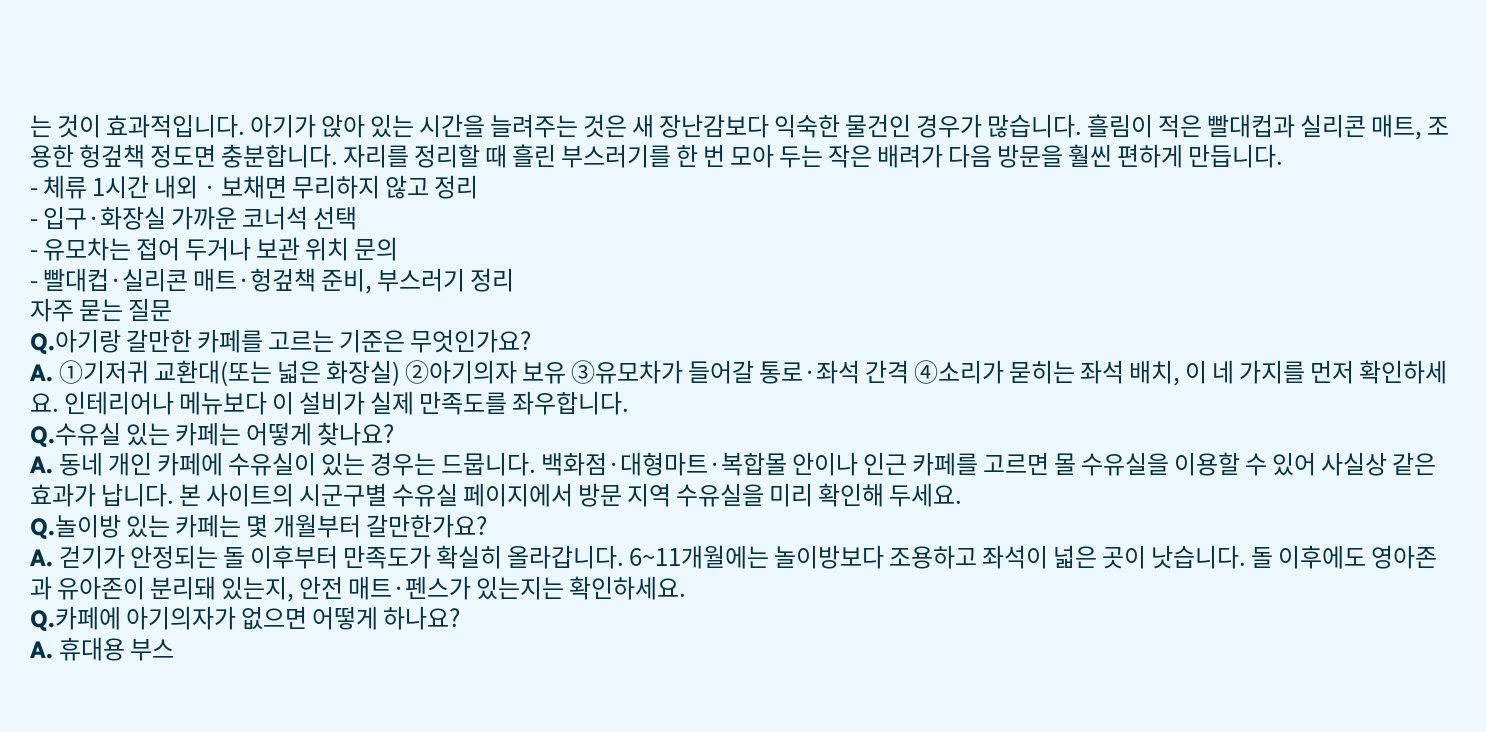는 것이 효과적입니다. 아기가 앉아 있는 시간을 늘려주는 것은 새 장난감보다 익숙한 물건인 경우가 많습니다. 흘림이 적은 빨대컵과 실리콘 매트, 조용한 헝겊책 정도면 충분합니다. 자리를 정리할 때 흘린 부스러기를 한 번 모아 두는 작은 배려가 다음 방문을 훨씬 편하게 만듭니다.
- 체류 1시간 내외 · 보채면 무리하지 않고 정리
- 입구·화장실 가까운 코너석 선택
- 유모차는 접어 두거나 보관 위치 문의
- 빨대컵·실리콘 매트·헝겊책 준비, 부스러기 정리
자주 묻는 질문
Q.아기랑 갈만한 카페를 고르는 기준은 무엇인가요?
A. ①기저귀 교환대(또는 넓은 화장실) ②아기의자 보유 ③유모차가 들어갈 통로·좌석 간격 ④소리가 묻히는 좌석 배치, 이 네 가지를 먼저 확인하세요. 인테리어나 메뉴보다 이 설비가 실제 만족도를 좌우합니다.
Q.수유실 있는 카페는 어떻게 찾나요?
A. 동네 개인 카페에 수유실이 있는 경우는 드뭅니다. 백화점·대형마트·복합몰 안이나 인근 카페를 고르면 몰 수유실을 이용할 수 있어 사실상 같은 효과가 납니다. 본 사이트의 시군구별 수유실 페이지에서 방문 지역 수유실을 미리 확인해 두세요.
Q.놀이방 있는 카페는 몇 개월부터 갈만한가요?
A. 걷기가 안정되는 돌 이후부터 만족도가 확실히 올라갑니다. 6~11개월에는 놀이방보다 조용하고 좌석이 넓은 곳이 낫습니다. 돌 이후에도 영아존과 유아존이 분리돼 있는지, 안전 매트·펜스가 있는지는 확인하세요.
Q.카페에 아기의자가 없으면 어떻게 하나요?
A. 휴대용 부스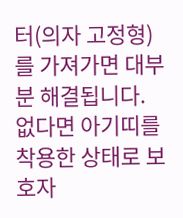터(의자 고정형)를 가져가면 대부분 해결됩니다. 없다면 아기띠를 착용한 상태로 보호자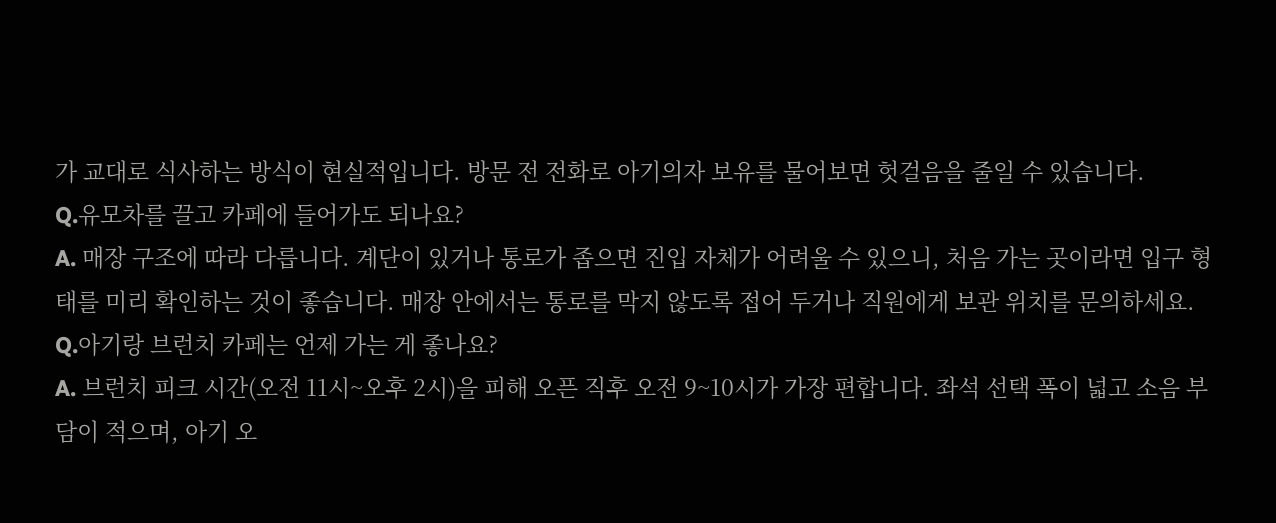가 교대로 식사하는 방식이 현실적입니다. 방문 전 전화로 아기의자 보유를 물어보면 헛걸음을 줄일 수 있습니다.
Q.유모차를 끌고 카페에 들어가도 되나요?
A. 매장 구조에 따라 다릅니다. 계단이 있거나 통로가 좁으면 진입 자체가 어려울 수 있으니, 처음 가는 곳이라면 입구 형태를 미리 확인하는 것이 좋습니다. 매장 안에서는 통로를 막지 않도록 접어 두거나 직원에게 보관 위치를 문의하세요.
Q.아기랑 브런치 카페는 언제 가는 게 좋나요?
A. 브런치 피크 시간(오전 11시~오후 2시)을 피해 오픈 직후 오전 9~10시가 가장 편합니다. 좌석 선택 폭이 넓고 소음 부담이 적으며, 아기 오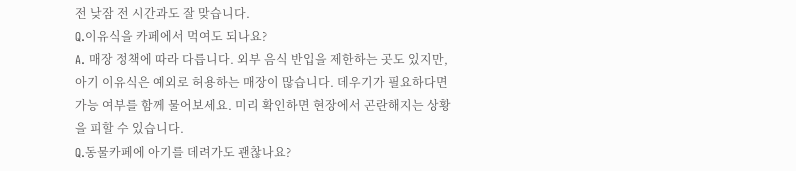전 낮잠 전 시간과도 잘 맞습니다.
Q.이유식을 카페에서 먹여도 되나요?
A. 매장 정책에 따라 다릅니다. 외부 음식 반입을 제한하는 곳도 있지만, 아기 이유식은 예외로 허용하는 매장이 많습니다. 데우기가 필요하다면 가능 여부를 함께 물어보세요. 미리 확인하면 현장에서 곤란해지는 상황을 피할 수 있습니다.
Q.동물카페에 아기를 데려가도 괜찮나요?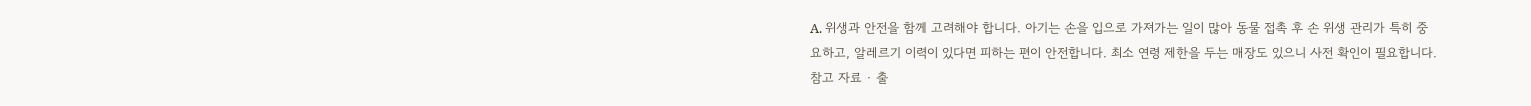A. 위생과 안전을 함께 고려해야 합니다. 아기는 손을 입으로 가져가는 일이 많아 동물 접촉 후 손 위생 관리가 특히 중요하고, 알레르기 이력이 있다면 피하는 편이 안전합니다. 최소 연령 제한을 두는 매장도 있으니 사전 확인이 필요합니다.
참고 자료 · 출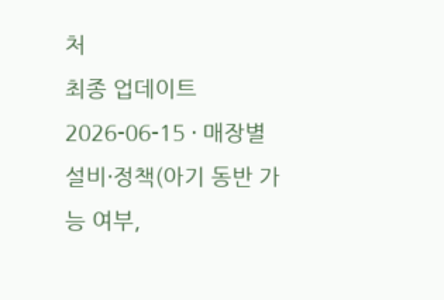처
최종 업데이트 2026-06-15 · 매장별 설비·정책(아기 동반 가능 여부,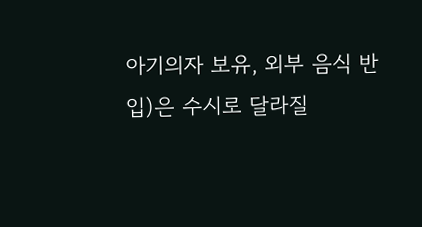아기의자 보유, 외부 음식 반입)은 수시로 달라질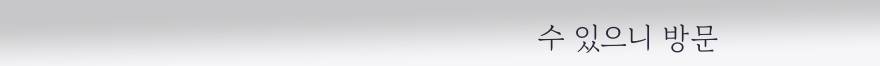수 있으니 방문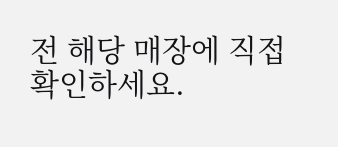전 해당 매장에 직접 확인하세요.